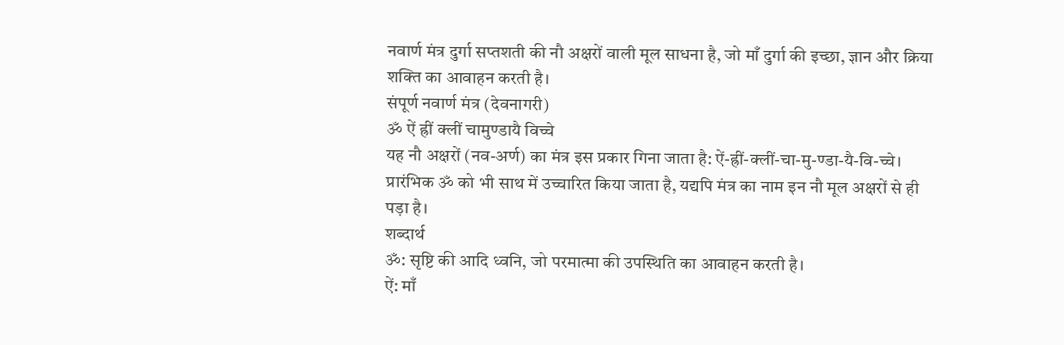नवार्ण मंत्र दुर्गा सप्तशती की नौ अक्षरों वाली मूल साधना है, जो माँ दुर्गा की इच्छा, ज्ञान और क्रिया शक्ति का आवाहन करती है।
संपूर्ण नवार्ण मंत्र (देवनागरी)
ॐ ऐं ह्रीं क्लीं चामुण्डायै विच्चे
यह नौ अक्षरों (नव-अर्ण) का मंत्र इस प्रकार गिना जाता है: ऐं-ह्रीं-क्लीं-चा-मु-ण्डा-यै-वि-च्चे। प्रारंभिक ॐ को भी साथ में उच्चारित किया जाता है, यद्यपि मंत्र का नाम इन नौ मूल अक्षरों से ही पड़ा है।
शब्दार्थ
ॐ: सृष्टि की आदि ध्वनि, जो परमात्मा की उपस्थिति का आवाहन करती है।
ऐं: माँ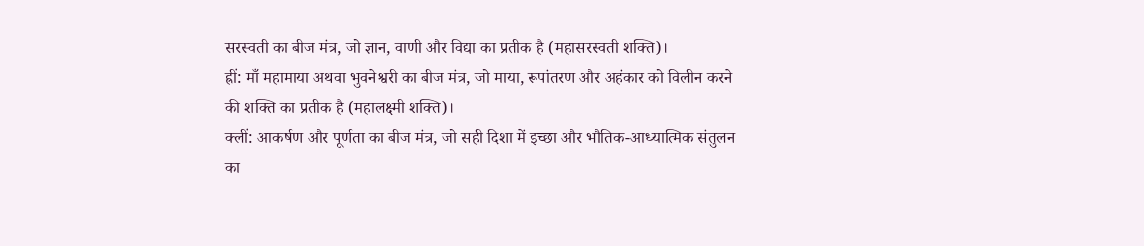सरस्वती का बीज मंत्र, जो ज्ञान, वाणी और विद्या का प्रतीक है (महासरस्वती शक्ति)।
ह्रीं: माँ महामाया अथवा भुवनेश्वरी का बीज मंत्र, जो माया, रूपांतरण और अहंकार को विलीन करने की शक्ति का प्रतीक है (महालक्ष्मी शक्ति)।
क्लीं: आकर्षण और पूर्णता का बीज मंत्र, जो सही दिशा में इच्छा और भौतिक-आध्यात्मिक संतुलन का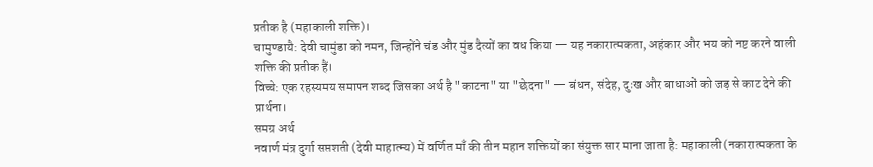प्रतीक है (महाकाली शक्ति)।
चामुण्डायै: देवी चामुंडा को नमन, जिन्होंने चंड और मुंड दैत्यों का वध किया — यह नकारात्मकता, अहंकार और भय को नष्ट करने वाली शक्ति की प्रतीक हैं।
विच्चे: एक रहस्यमय समापन शब्द जिसका अर्थ है "काटना" या "छेदना" — बंधन, संदेह, दुःख और बाधाओं को जड़ से काट देने की प्रार्थना।
समग्र अर्थ
नवार्ण मंत्र दुर्गा सप्तशती (देवी माहात्म्य) में वर्णित माँ की तीन महान शक्तियों का संयुक्त सार माना जाता है: महाकाली (नकारात्मकता के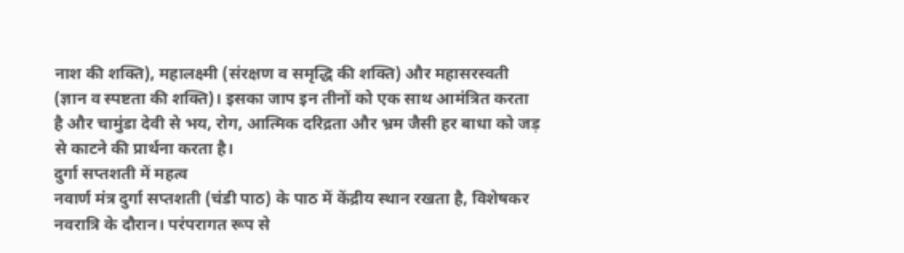नाश की शक्ति), महालक्ष्मी (संरक्षण व समृद्धि की शक्ति) और महासरस्वती (ज्ञान व स्पष्टता की शक्ति)। इसका जाप इन तीनों को एक साथ आमंत्रित करता है और चामुंडा देवी से भय, रोग, आत्मिक दरिद्रता और भ्रम जैसी हर बाधा को जड़ से काटने की प्रार्थना करता है।
दुर्गा सप्तशती में महत्व
नवार्ण मंत्र दुर्गा सप्तशती (चंडी पाठ) के पाठ में केंद्रीय स्थान रखता है, विशेषकर नवरात्रि के दौरान। परंपरागत रूप से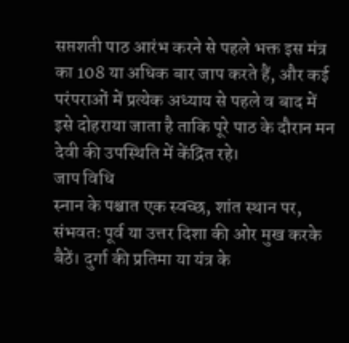सप्तशती पाठ आरंभ करने से पहले भक्त इस मंत्र का 108 या अधिक बार जाप करते हैं, और कई परंपराओं में प्रत्येक अध्याय से पहले व बाद में इसे दोहराया जाता है ताकि पूरे पाठ के दौरान मन देवी की उपस्थिति में केंद्रित रहे।
जाप विधि
स्नान के पश्चात एक स्वच्छ, शांत स्थान पर, संभवतः पूर्व या उत्तर दिशा की ओर मुख करके बैठें। दुर्गा की प्रतिमा या यंत्र के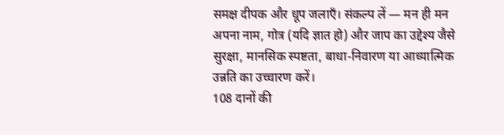समक्ष दीपक और धूप जलाएँ। संकल्प लें — मन ही मन अपना नाम, गोत्र (यदि ज्ञात हो) और जाप का उद्देश्य जैसे सुरक्षा, मानसिक स्पष्टता, बाधा-निवारण या आध्यात्मिक उन्नति का उच्चारण करें।
108 दानों की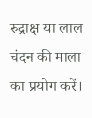रुद्राक्ष या लाल चंदन की माला का प्रयोग करें।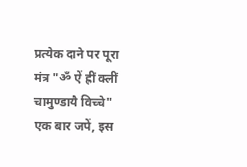प्रत्येक दाने पर पूरा मंत्र "ॐ ऐं ह्रीं क्लीं चामुण्डायै विच्चे" एक बार जपें, इस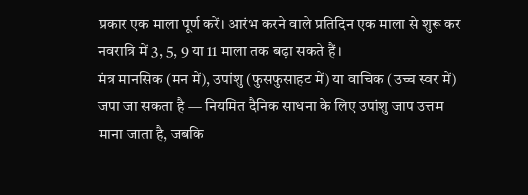प्रकार एक माला पूर्ण करें। आरंभ करने वाले प्रतिदिन एक माला से शुरू कर नवरात्रि में 3, 5, 9 या 11 माला तक बढ़ा सकते हैं।
मंत्र मानसिक (मन में), उपांशु (फुसफुसाहट में) या वाचिक (उच्च स्वर में) जपा जा सकता है — नियमित दैनिक साधना के लिए उपांशु जाप उत्तम माना जाता है, जबकि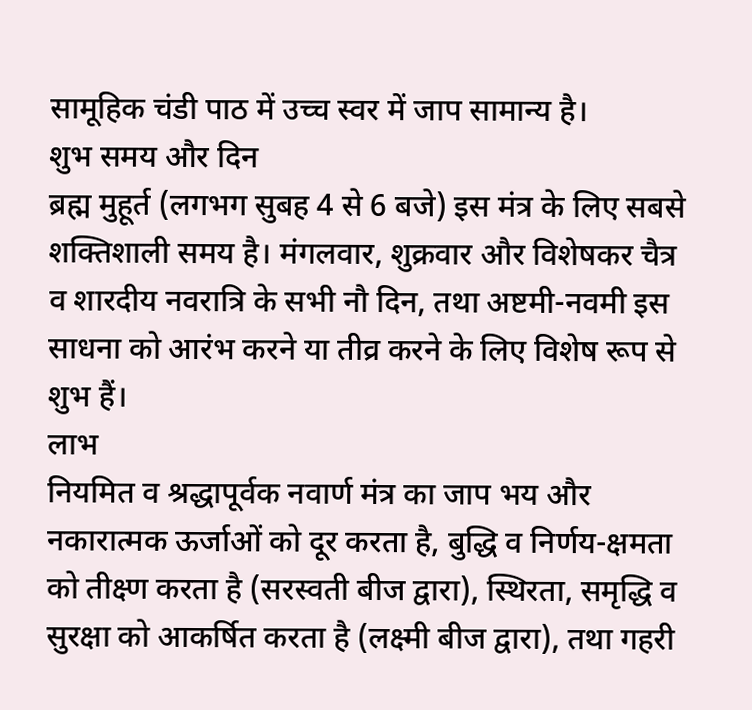सामूहिक चंडी पाठ में उच्च स्वर में जाप सामान्य है।
शुभ समय और दिन
ब्रह्म मुहूर्त (लगभग सुबह 4 से 6 बजे) इस मंत्र के लिए सबसे शक्तिशाली समय है। मंगलवार, शुक्रवार और विशेषकर चैत्र व शारदीय नवरात्रि के सभी नौ दिन, तथा अष्टमी-नवमी इस साधना को आरंभ करने या तीव्र करने के लिए विशेष रूप से शुभ हैं।
लाभ
नियमित व श्रद्धापूर्वक नवार्ण मंत्र का जाप भय और नकारात्मक ऊर्जाओं को दूर करता है, बुद्धि व निर्णय-क्षमता को तीक्ष्ण करता है (सरस्वती बीज द्वारा), स्थिरता, समृद्धि व सुरक्षा को आकर्षित करता है (लक्ष्मी बीज द्वारा), तथा गहरी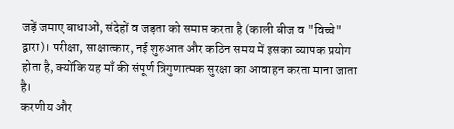जड़ें जमाए बाधाओं, संदेहों व जड़ता को समाप्त करता है (काली बीज व "विच्चे" द्वारा)। परीक्षा, साक्षात्कार, नई शुरुआत और कठिन समय में इसका व्यापक प्रयोग होता है, क्योंकि यह माँ की संपूर्ण त्रिगुणात्मक सुरक्षा का आवाहन करता माना जाता है।
करणीय और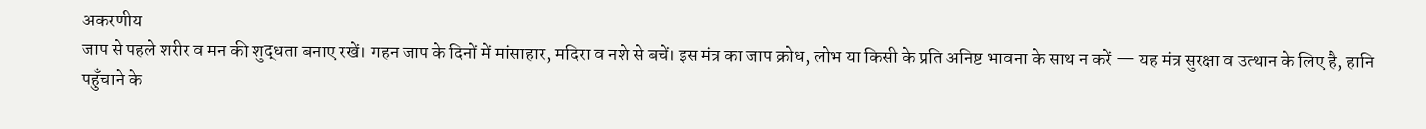अकरणीय
जाप से पहले शरीर व मन की शुद्धता बनाए रखें। गहन जाप के दिनों में मांसाहार, मदिरा व नशे से बचें। इस मंत्र का जाप क्रोध, लोभ या किसी के प्रति अनिष्ट भावना के साथ न करें — यह मंत्र सुरक्षा व उत्थान के लिए है, हानि पहुँचाने के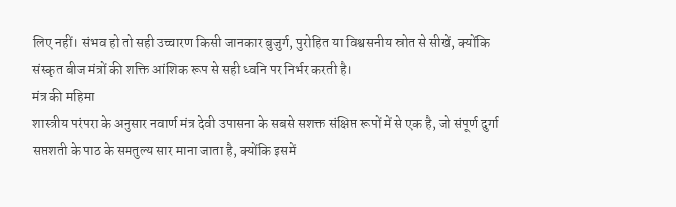लिए नहीं। संभव हो तो सही उच्चारण किसी जानकार बुजुर्ग, पुरोहित या विश्वसनीय स्रोत से सीखें, क्योंकि संस्कृत बीज मंत्रों की शक्ति आंशिक रूप से सही ध्वनि पर निर्भर करती है।
मंत्र की महिमा
शास्त्रीय परंपरा के अनुसार नवार्ण मंत्र देवी उपासना के सबसे सशक्त संक्षिप्त रूपों में से एक है, जो संपूर्ण दुर्गा सप्तशती के पाठ के समतुल्य सार माना जाता है, क्योंकि इसमें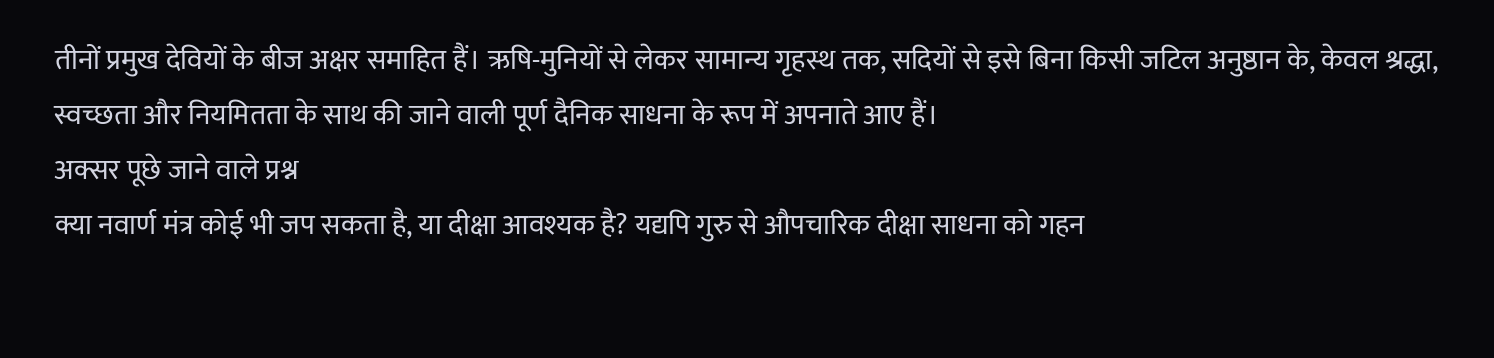तीनों प्रमुख देवियों के बीज अक्षर समाहित हैं। ऋषि-मुनियों से लेकर सामान्य गृहस्थ तक, सदियों से इसे बिना किसी जटिल अनुष्ठान के, केवल श्रद्धा, स्वच्छता और नियमितता के साथ की जाने वाली पूर्ण दैनिक साधना के रूप में अपनाते आए हैं।
अक्सर पूछे जाने वाले प्रश्न
क्या नवार्ण मंत्र कोई भी जप सकता है, या दीक्षा आवश्यक है? यद्यपि गुरु से औपचारिक दीक्षा साधना को गहन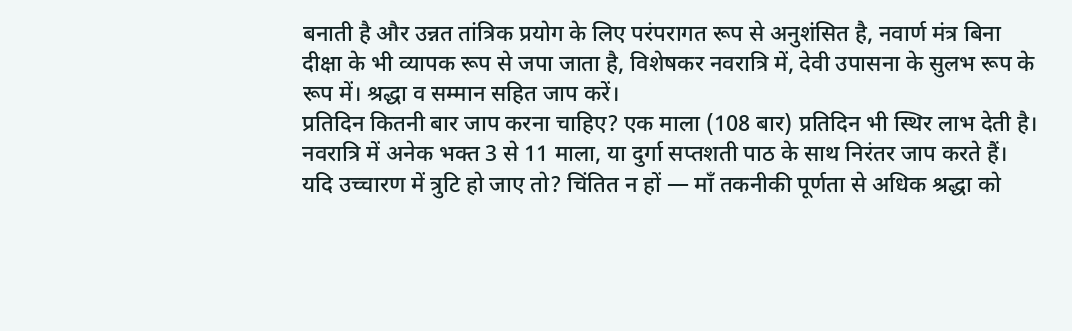बनाती है और उन्नत तांत्रिक प्रयोग के लिए परंपरागत रूप से अनुशंसित है, नवार्ण मंत्र बिना दीक्षा के भी व्यापक रूप से जपा जाता है, विशेषकर नवरात्रि में, देवी उपासना के सुलभ रूप के रूप में। श्रद्धा व सम्मान सहित जाप करें।
प्रतिदिन कितनी बार जाप करना चाहिए? एक माला (108 बार) प्रतिदिन भी स्थिर लाभ देती है। नवरात्रि में अनेक भक्त 3 से 11 माला, या दुर्गा सप्तशती पाठ के साथ निरंतर जाप करते हैं।
यदि उच्चारण में त्रुटि हो जाए तो? चिंतित न हों — माँ तकनीकी पूर्णता से अधिक श्रद्धा को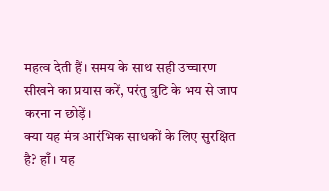महत्व देती हैं। समय के साथ सही उच्चारण सीखने का प्रयास करें, परंतु त्रुटि के भय से जाप करना न छोड़ें।
क्या यह मंत्र आरंभिक साधकों के लिए सुरक्षित है? हाँ। यह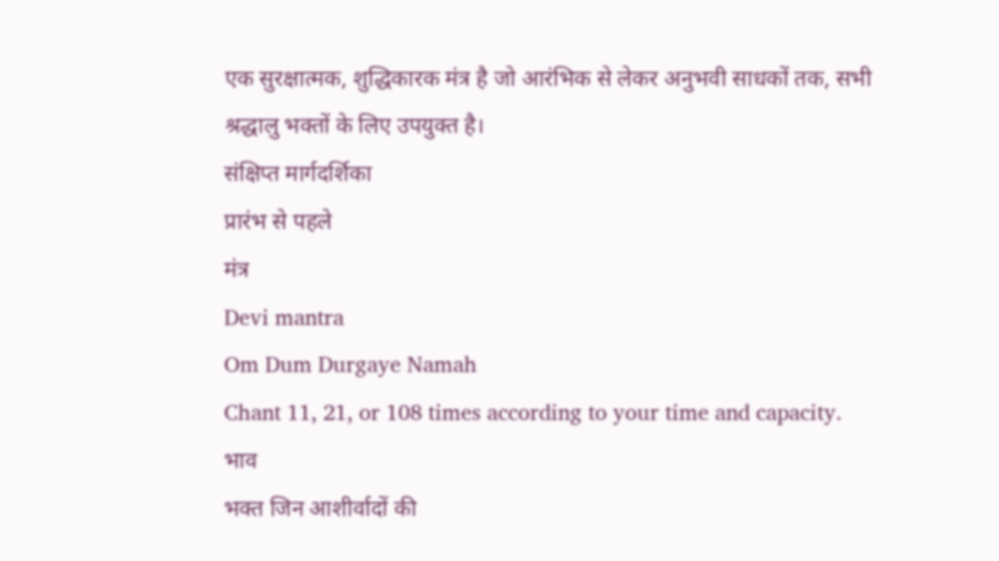एक सुरक्षात्मक, शुद्धिकारक मंत्र है जो आरंभिक से लेकर अनुभवी साधकों तक, सभी श्रद्धालु भक्तों के लिए उपयुक्त है।
संक्षिप्त मार्गदर्शिका
प्रारंभ से पहले
मंत्र
Devi mantra
Om Dum Durgaye Namah
Chant 11, 21, or 108 times according to your time and capacity.
भाव
भक्त जिन आशीर्वादों की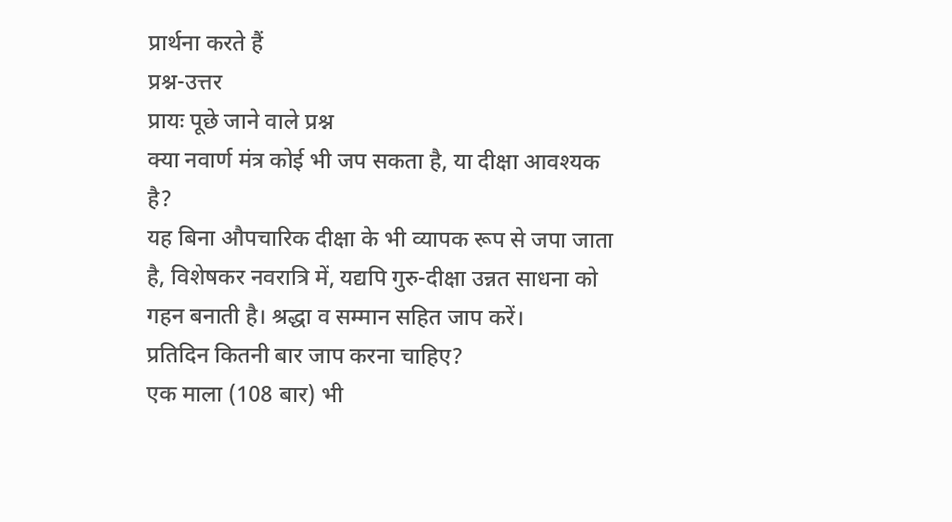प्रार्थना करते हैं
प्रश्न-उत्तर
प्रायः पूछे जाने वाले प्रश्न
क्या नवार्ण मंत्र कोई भी जप सकता है, या दीक्षा आवश्यक है?
यह बिना औपचारिक दीक्षा के भी व्यापक रूप से जपा जाता है, विशेषकर नवरात्रि में, यद्यपि गुरु-दीक्षा उन्नत साधना को गहन बनाती है। श्रद्धा व सम्मान सहित जाप करें।
प्रतिदिन कितनी बार जाप करना चाहिए?
एक माला (108 बार) भी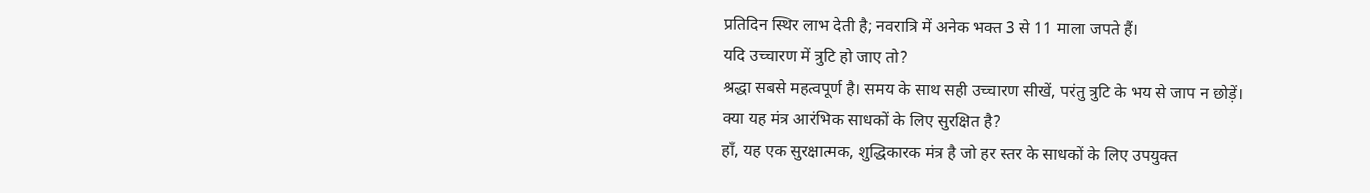प्रतिदिन स्थिर लाभ देती है; नवरात्रि में अनेक भक्त 3 से 11 माला जपते हैं।
यदि उच्चारण में त्रुटि हो जाए तो?
श्रद्धा सबसे महत्वपूर्ण है। समय के साथ सही उच्चारण सीखें, परंतु त्रुटि के भय से जाप न छोड़ें।
क्या यह मंत्र आरंभिक साधकों के लिए सुरक्षित है?
हाँ, यह एक सुरक्षात्मक, शुद्धिकारक मंत्र है जो हर स्तर के साधकों के लिए उपयुक्त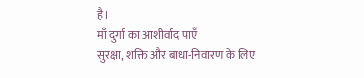है।
माँ दुर्गा का आशीर्वाद पाएँ
सुरक्षा, शक्ति और बाधा-निवारण के लिए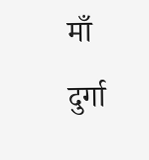माँ दुर्गा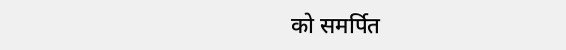को समर्पित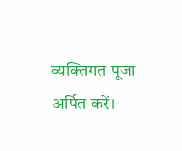व्यक्तिगत पूजा अर्पित करें।